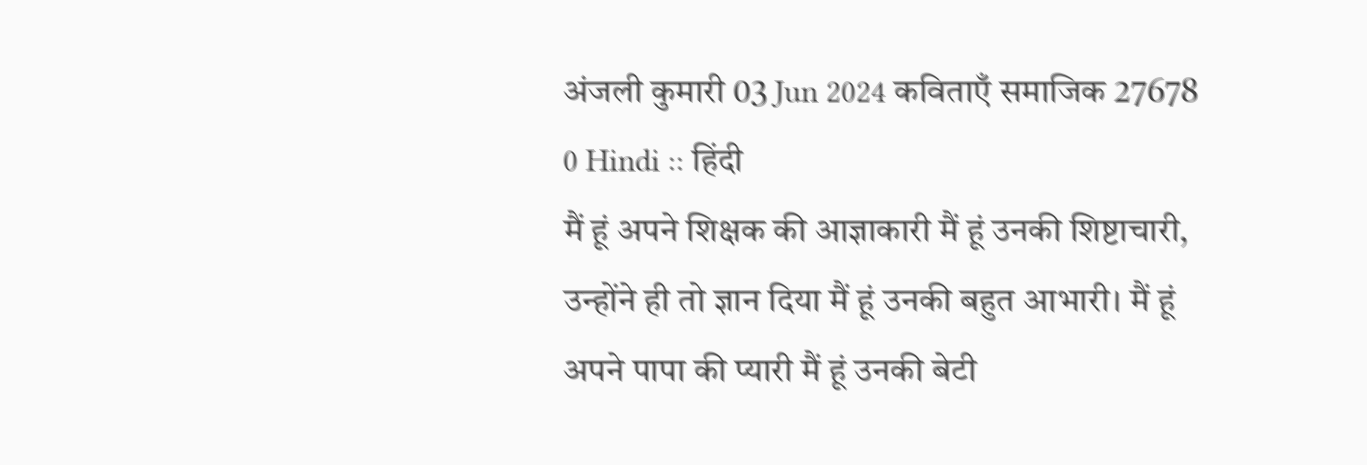अंजली कुमारी 03 Jun 2024 कविताएँ समाजिक 27678 0 Hindi :: हिंदी
मैं हूं अपने शिक्षक की आज्ञाकारी मैं हूं उनकी शिष्टाचारी, उन्होंने ही तो ज्ञान दिया मैं हूं उनकी बहुत आभारी। मैं हूं अपने पापा की प्यारी मैं हूं उनकी बेटी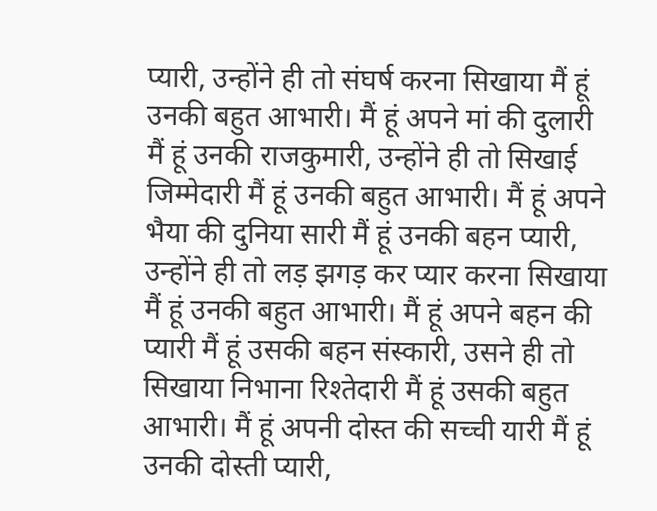प्यारी, उन्होंने ही तो संघर्ष करना सिखाया मैं हूं उनकी बहुत आभारी। मैं हूं अपने मां की दुलारी मैं हूं उनकी राजकुमारी, उन्होंने ही तो सिखाई जिम्मेदारी मैं हूं उनकी बहुत आभारी। मैं हूं अपने भैया की दुनिया सारी मैं हूं उनकी बहन प्यारी, उन्होंने ही तो लड़ झगड़ कर प्यार करना सिखाया मैं हूं उनकी बहुत आभारी। मैं हूं अपने बहन की प्यारी मैं हूं उसकी बहन संस्कारी, उसने ही तो सिखाया निभाना रिश्तेदारी मैं हूं उसकी बहुत आभारी। मैं हूं अपनी दोस्त की सच्ची यारी मैं हूं उनकी दोस्ती प्यारी,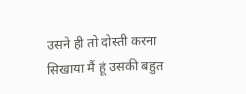उसने ही तो दोस्ती करना सिखाया मैं हूं उसकी बहुत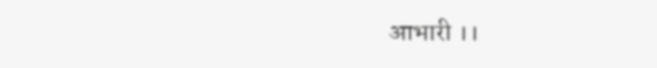आभारी ।।